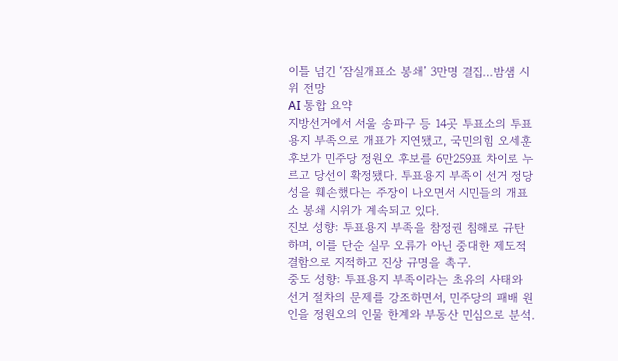이틀 넘긴 ‘잠실개표소 봉쇄’ 3만명 결집…밤샘 시위 전망
AI 통합 요약
지방선거에서 서울 송파구 등 14곳 투표소의 투표용지 부족으로 개표가 지연됐고, 국민의힘 오세훈 후보가 민주당 정원오 후보를 6만259표 차이로 누르고 당선이 확정됐다. 투표용지 부족이 선거 정당성을 훼손했다는 주장이 나오면서 시민들의 개표소 봉쇄 시위가 계속되고 있다.
진보 성향: 투표용지 부족을 참정권 침해로 규탄하며, 이를 단순 실무 오류가 아닌 중대한 제도적 결함으로 지적하고 진상 규명을 촉구.
중도 성향: 투표용지 부족이라는 초유의 사태와 선거 절차의 문제를 강조하면서, 민주당의 패배 원인을 정원오의 인물 한계와 부동산 민심으로 분석.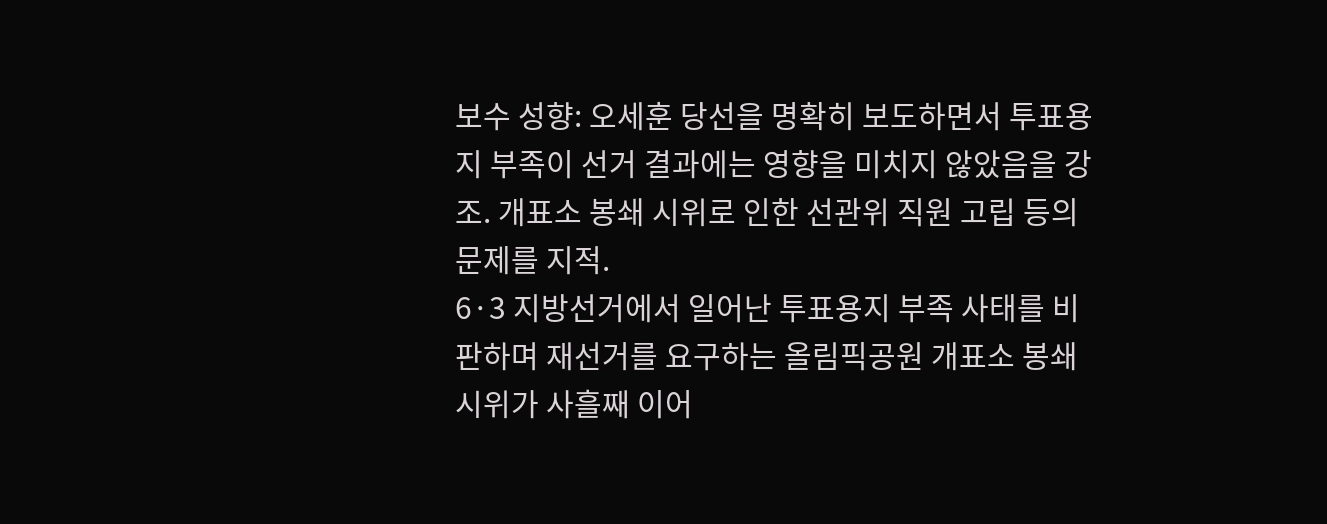보수 성향: 오세훈 당선을 명확히 보도하면서 투표용지 부족이 선거 결과에는 영향을 미치지 않았음을 강조. 개표소 봉쇄 시위로 인한 선관위 직원 고립 등의 문제를 지적.
6·3 지방선거에서 일어난 투표용지 부족 사태를 비판하며 재선거를 요구하는 올림픽공원 개표소 봉쇄 시위가 사흘째 이어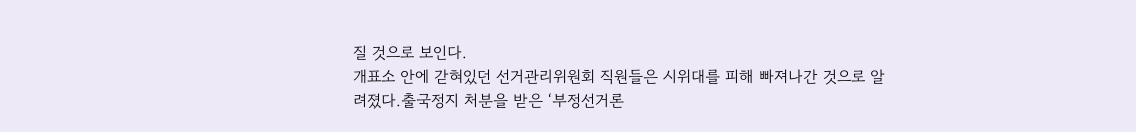질 것으로 보인다.
개표소 안에 갇혀있던 선거관리위원회 직원들은 시위대를 피해 빠져나간 것으로 알려졌다.출국정지 처분을 받은 ‘부정선거론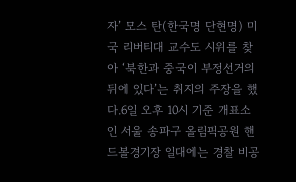자’ 모스 탄(한국명 단현명) 미국 리버티대 교수도 시위를 찾아 ‘북한과 중국이 부정선거의 뒤에 있다’는 취지의 주장을 했다.6일 오후 10시 기준 개표소인 서울 송파구 올림픽공원 핸드볼경기장 일대에는 경찰 비공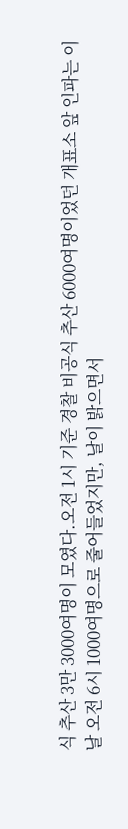식 추산 3만 3000여명이 모였다.오전 1시 기준 경찰 비공식 추산 6000여명이었던 개표소 앞 인파는 이날 오전 6시 1000여명으로 줄어들었지만, 날이 밝으면서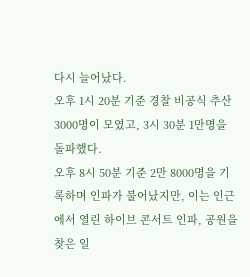다시 늘어났다.
오후 1시 20분 기준 경찰 비공식 추산 3000명이 모였고, 3시 30분 1만명을 돌파했다.
오후 8시 50분 기준 2만 8000명을 기록하며 인파가 불어났지만, 이는 인근에서 열린 하이브 콘서트 인파, 공원을 찾은 일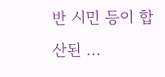반 시민 등이 합산된 ...